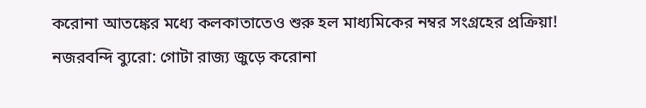করোনা আতঙ্কের মধ্যে কলকাতাতেও শুরু হল মাধ্যমিকের নম্বর সংগ্রহের প্রক্রিয়া!
নজরবন্দি ব্যুরো: গোটা রাজ্য জুড়ে করোনা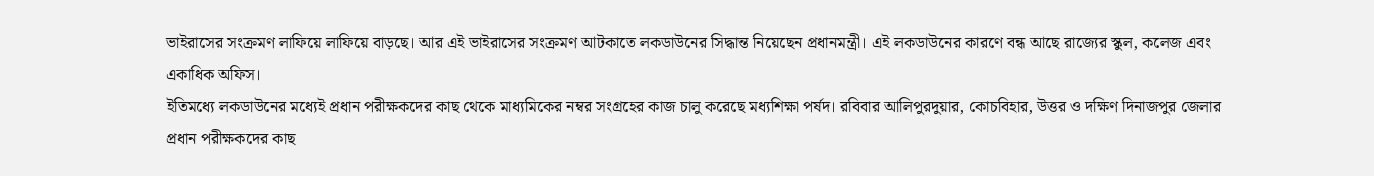ভাইরাসের সংক্রমণ লাফিয়ে লাফিয়ে বাড়ছে। আর এই ভাইরাসের সংক্রমণ আটকাতে লকডাউনের সিদ্ধান্ত নিয়েছেন প্রধানমন্ত্রী। এই লকডাউনের কারণে বন্ধ আছে রাজ্যের স্কুল, কলেজ এবং একাধিক অফিস।
ইতিমধ্যে লকডাউনের মধ্যেই প্রধান পরীক্ষকদের কাছ থেকে মাধ্যমিকের নম্বর সংগ্রহের কাজ চালু করেছে মধ্যশিক্ষা পর্ষদ। রবিবার আলিপুরদুয়ার, কোচবিহার, উত্তর ও দক্ষিণ দিনাজপুর জেলার প্রধান পরীক্ষকদের কাছ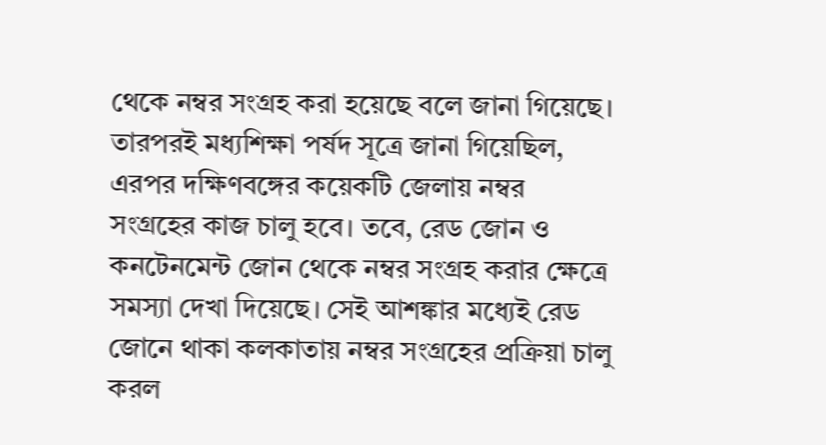থেকে নম্বর সংগ্রহ করা হয়েছে বলে জানা গিয়েছে।
তারপরই মধ্যশিক্ষা পর্ষদ সূত্রে জানা গিয়েছিল, এরপর দক্ষিণবঙ্গের কয়েকটি জেলায় নম্বর সংগ্রহের কাজ চালু হবে। তবে, রেড জোন ও কনটেনমেন্ট জোন থেকে নম্বর সংগ্রহ করার ক্ষেত্রে সমস্যা দেখা দিয়েছে। সেই আশঙ্কার মধ্যেই রেড জোনে থাকা কলকাতায় নম্বর সংগ্রহের প্রক্রিয়া চালু করল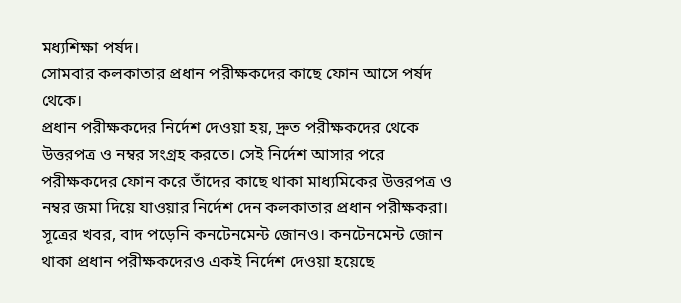মধ্যশিক্ষা পর্ষদ।
সোমবার কলকাতার প্রধান পরীক্ষকদের কাছে ফোন আসে পর্ষদ থেকে।
প্রধান পরীক্ষকদের নির্দেশ দেওয়া হয়, দ্রুত পরীক্ষকদের থেকে উত্তরপত্র ও নম্বর সংগ্রহ করতে। সেই নির্দেশ আসার পরে পরীক্ষকদের ফোন করে তাঁদের কাছে থাকা মাধ্যমিকের উত্তরপত্র ও নম্বর জমা দিয়ে যাওয়ার নির্দেশ দেন কলকাতার প্রধান পরীক্ষকরা। সূত্রের খবর, বাদ পড়েনি কনটেনমেন্ট জোনও। কনটেনমেন্ট জোন থাকা প্রধান পরীক্ষকদেরও একই নির্দেশ দেওয়া হয়েছে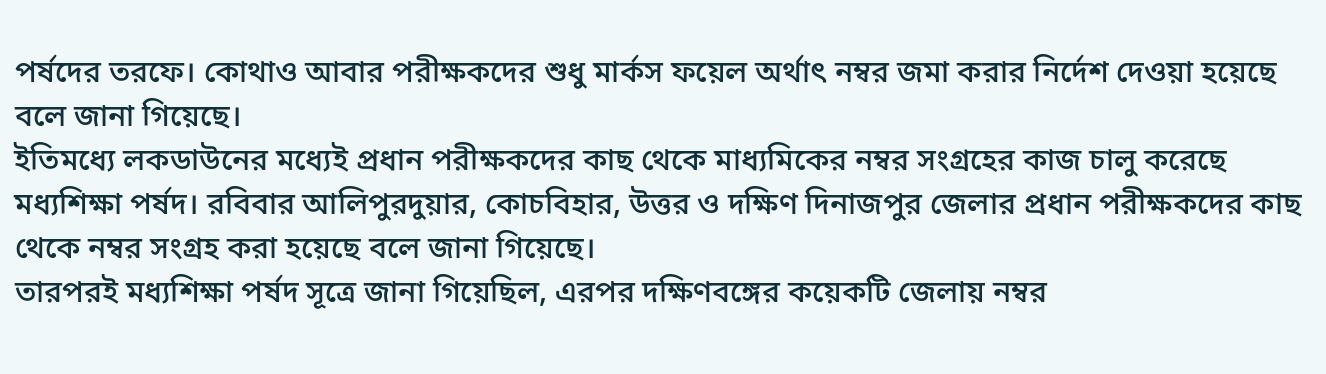পর্ষদের তরফে। কোথাও আবার পরীক্ষকদের শুধু মার্কস ফয়েল অর্থাৎ নম্বর জমা করার নির্দেশ দেওয়া হয়েছে বলে জানা গিয়েছে।
ইতিমধ্যে লকডাউনের মধ্যেই প্রধান পরীক্ষকদের কাছ থেকে মাধ্যমিকের নম্বর সংগ্রহের কাজ চালু করেছে মধ্যশিক্ষা পর্ষদ। রবিবার আলিপুরদুয়ার, কোচবিহার, উত্তর ও দক্ষিণ দিনাজপুর জেলার প্রধান পরীক্ষকদের কাছ থেকে নম্বর সংগ্রহ করা হয়েছে বলে জানা গিয়েছে।
তারপরই মধ্যশিক্ষা পর্ষদ সূত্রে জানা গিয়েছিল, এরপর দক্ষিণবঙ্গের কয়েকটি জেলায় নম্বর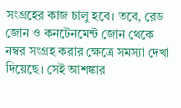সংগ্রহের কাজ চালু হবে। তবে, রেড জোন ও কনটেনমেন্ট জোন থেকে নম্বর সংগ্রহ করার ক্ষেত্রে সমস্যা দেখা দিয়েছে। সেই আশঙ্কার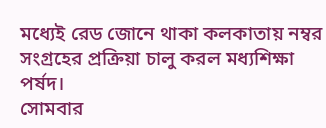মধ্যেই রেড জোনে থাকা কলকাতায় নম্বর সংগ্রহের প্রক্রিয়া চালু করল মধ্যশিক্ষা পর্ষদ।
সোমবার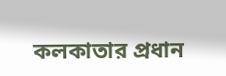কলকাতার প্রধান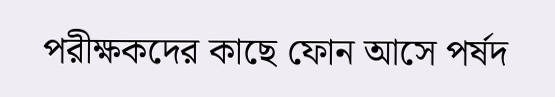পরীক্ষকদের কাছে ফোন আসে পর্ষদ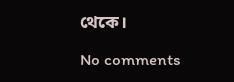থেকে।

No comments